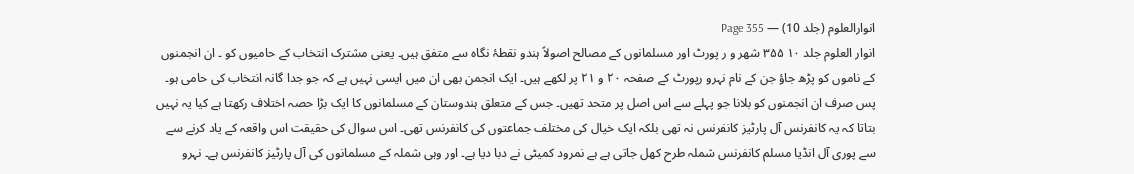انوارالعلوم (جلد 10) — Page 355
انوار العلوم جلد ۱۰ ۳۵۵ شهر و ر پورٹ اور مسلمانوں کے مصالح اصولاً ہندو نقطۂ نگاہ سے متفق ہیں۔ یعنی مشترک انتخاب کے حامیوں کو ۔ ان انجمنوں کے ناموں کو پڑھ جاؤ جن کے نام نہرو رپورٹ کے صفحہ ۲۰ و ۲۱ پر لکھے ہیں۔ ایک انجمن بھی ان میں ایسی نہیں ہے کہ جو جدا گانہ انتخاب کی حامی ہو۔ پس صرف ان انجمنوں کو بلانا جو پہلے سے اس اصل پر متحد تھیں۔ جس کے متعلق ہندوستان کے مسلمانوں کا ایک بڑا حصہ اختلاف رکھتا ہے کیا یہ نہیں بتاتا کہ یہ کانفرنس آل پارٹیز کانفرنس نہ تھی بلکہ ایک خیال کی مختلف جماعتوں کی کانفرنس تھی۔ اس سوال کی حقیقت اس واقعہ کے یاد کرنے سے سے پوری آل انڈیا مسلم کانفرنس شملہ طرح کھل جاتی ہے ہے نمرود کمیٹی نے دبا دیا ہے۔ اور وہی شملہ کے مسلمانوں کی آل پارٹیز کانفرنس ہے۔ نہرو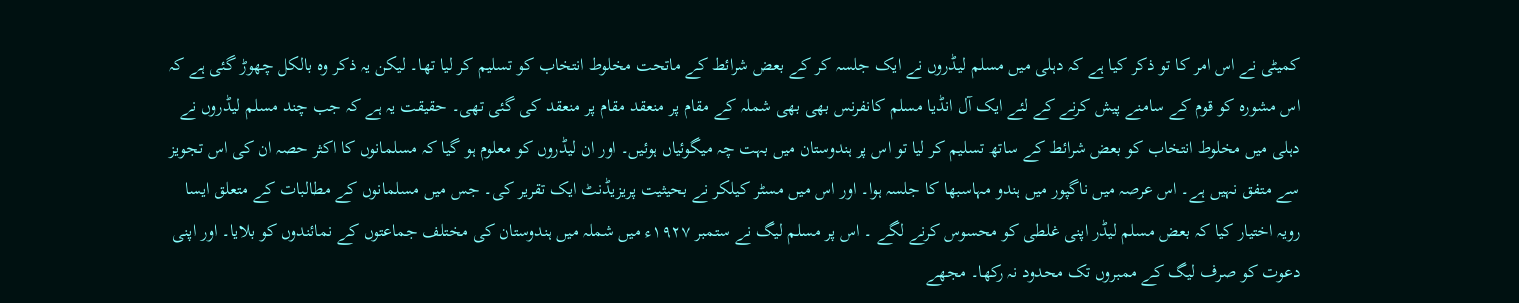کمیٹی نے اس امر کا تو ذکر کیا ہے کہ دہلی میں مسلم لیڈروں نے ایک جلسہ کر کے بعض شرائط کے ماتحت مخلوط انتخاب کو تسلیم کر لیا تھا۔ لیکن یہ ذکر وہ بالکل چھوڑ گئی ہے کہ اس مشورہ کو قوم کے سامنے پیش کرنے کے لئے ایک آل انڈیا مسلم کانفرنس بھی بھی شملہ کے مقام پر منعقد مقام پر منعقد کی گئی تھی۔ حقیقت یہ ہے کہ جب چند مسلم لیڈروں نے دہلی میں مخلوط انتخاب کو بعض شرائط کے ساتھ تسلیم کر لیا تو اس پر ہندوستان میں بہت چہ میگوئیاں ہوئیں۔ اور ان لیڈروں کو معلوم ہو گیا کہ مسلمانوں کا اکثر حصہ ان کی اس تجویز سے متفق نہیں ہے۔ اس عرصہ میں ناگپور میں ہندو مہاسبھا کا جلسہ ہوا۔ اور اس میں مسٹر کیلکر نے بحیثیت پریزیڈنٹ ایک تقریر کی۔ جس میں مسلمانوں کے مطالبات کے متعلق ایسا رویہ اختیار کیا کہ بعض مسلم لیڈر اپنی غلطی کو محسوس کرنے لگے ۔ اس پر مسلم لیگ نے ستمبر ۱۹۲۷ء میں شملہ میں ہندوستان کی مختلف جماعتوں کے نمائندوں کو بلایا۔ اور اپنی دعوت کو صرف لیگ کے ممبروں تک محدود نہ رکھا۔ مجھے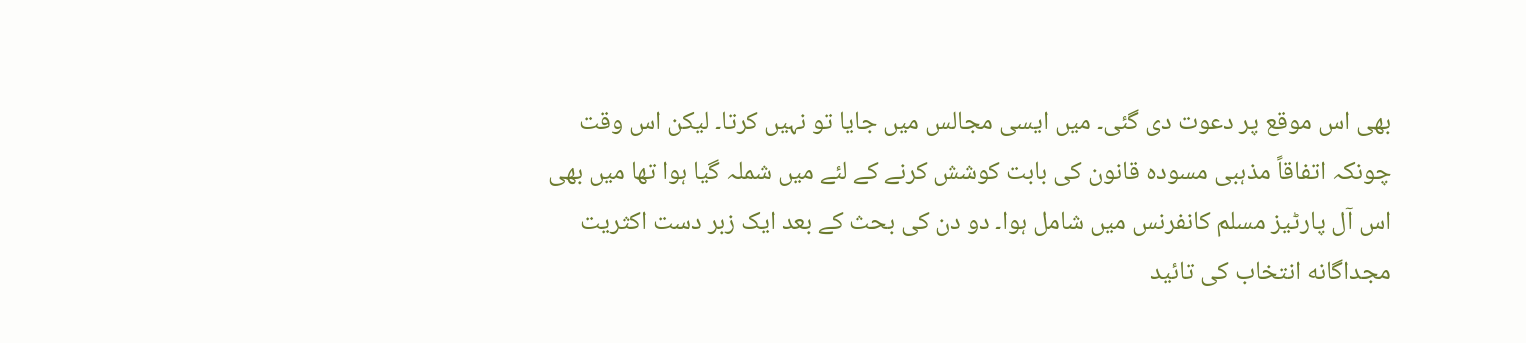بھی اس موقع پر دعوت دی گئی۔ میں ایسی مجالس میں جایا تو نہیں کرتا۔ لیکن اس وقت چونکہ اتفاقاً مذہبی مسودہ قانون کی بابت کوشش کرنے کے لئے میں شملہ گیا ہوا تھا میں بھی اس آل پارٹیز مسلم کانفرنس میں شامل ہوا۔ دو دن کی بحث کے بعد ایک زبر دست اکثریت مجداگانه انتخاب کی تائید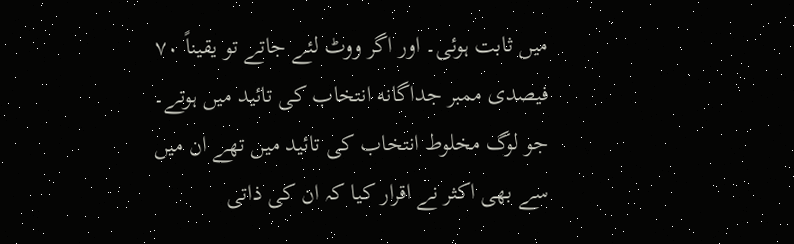میں ثابت ہوئی۔ اور اگر ووٹ لئے جاتے تو یقیناً ۷۰ فیصدی ممبر جداگانه انتخاب کی تائید میں ہوتے۔ جو لوگ مخلوط انتخاب کی تائید میں تھے ان میں سے بھی اکثر نے اقرار کیا کہ ان کی ذاتی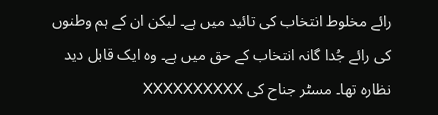رائے مخلوط انتخاب کی تائید میں ہے۔ لیکن ان کے ہم وطنوں کی رائے جُدا گانہ انتخاب کے حق میں ہے۔ وہ ایک قابل دید نظارہ تھا۔ مسٹر جناح کی XXXXXXXXXX